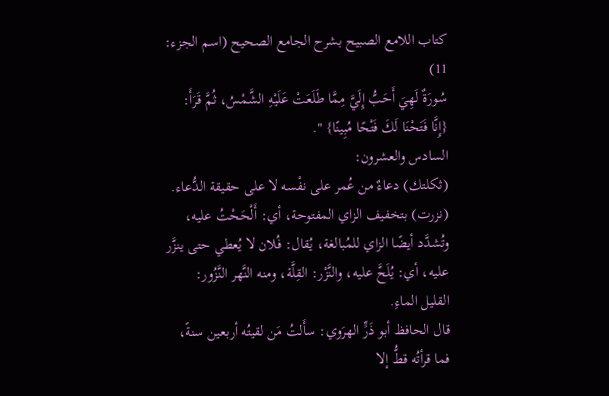كتاب اللامع الصبيح بشرح الجامع الصحيح (اسم الجزء: 11)
سُورَةٌ لَهِيَ أَحَبُّ إِلَيَّ مِمَّا طَلَعَتْ عَلَيْهِ الشَّمْسُ، ثُمَّ قَرَأَ: {إِنَّا فَتَحْنَا لَكَ فَتْحًا مُبِينًا} ".
السادس والعشرون:
(ثكلتك) دعاءٌ من عُمر على نفْسه لا على حقيقة الدُّعاء.
(نزرت) بتخفيف الزاي المفتوحة، أي: أَلْحَحْتُ عليه، وتُشدَّد أيضًا الزاي للمُبالغة، يُقال: فُلان لا يُعطي حتى ينزَّر عليه، أي: يُلَحَّ عليه، والنَّزْر: القِلَّة، ومنه النَّهر النَّزُور: القليل الماءِ.
قال الحافظ أبو ذَرٍّ الهرَوي: سأَلتُ مَن لقيتُه أربعين سنةً، فما قرأتُه قطُّ إلا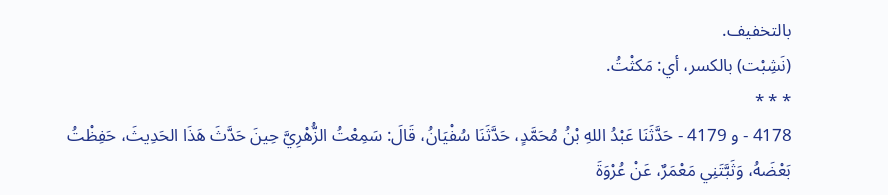بالتخفيف.
(نَشِبْت) بالكسر، أي: مَكثْتُ.
* * *
4178 - و 4179 - حَدَّثَنَا عَبْدُ اللهِ بْنُ مُحَمَّدٍ، حَدَّثَنَا سُفْيَانُ، قَالَ: سَمِعْتُ الزُّهْرِيَّ حِينَ حَدَّثَ هَذَا الحَدِيثَ، حَفِظْتُ بَعْضَهُ، وَثَبَّتَنِي مَعْمَرٌ، عَنْ عُرْوَةَ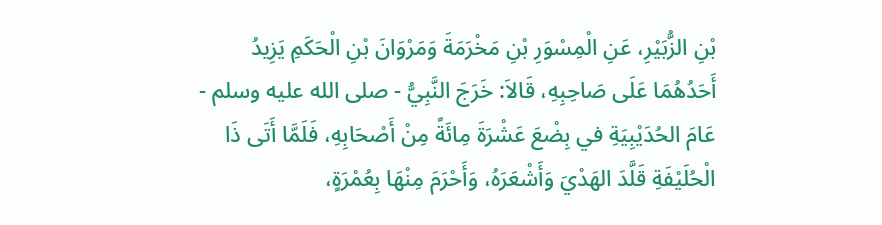بْنِ الزُّبَيْرِ، عَنِ الْمِسْوَرِ بْنِ مَخْرَمَةَ وَمَرْوَانَ بْنِ الْحَكَمِ يَزِيدُ أَحَدُهُمَا عَلَى صَاحِبِهِ، قَالاَ: خَرَجَ النَّبِيُّ - صلى الله عليه وسلم - عَامَ الحُدَيْبِيَةِ في بِضْعَ عَشْرَةَ مِائَةً مِنْ أَصْحَابِهِ، فَلَمَّا أَتَى ذَا الْحُلَيْفَةِ قَلَّدَ الهَدْيَ وَأَشْعَرَهُ، وَأَحْرَمَ مِنْهَا بِعُمْرَةٍ،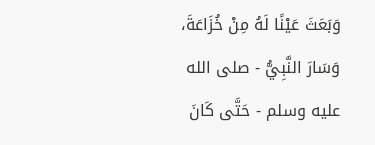وَبَعَثَ عَيْنًا لَهُ مِنْ خُزَاعَةَ، وَسَارَ النَّبِيُّ - صلى الله عليه وسلم - حَتَّى كَانَ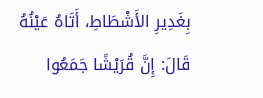بِغَدِيرِ الأَشْطَاطِ، أَتَاهُ عَيْنُهُ قَالَ: إِنَّ قُرَيْشًا جَمَعُوا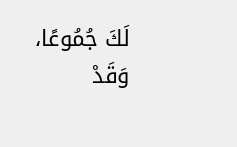لَكَ جُمُوعًا، وَقَدْ